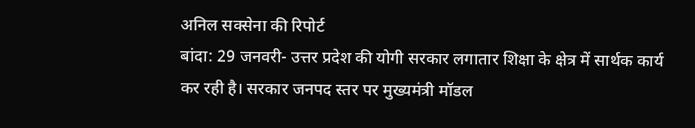अनिल सक्सेना की रिपोर्ट
बांदा: 29 जनवरी- उत्तर प्रदेश की योगी सरकार लगातार शिक्षा के क्षेत्र में सार्थक कार्य कर रही है। सरकार जनपद स्तर पर मुख्यमंत्री मॉडल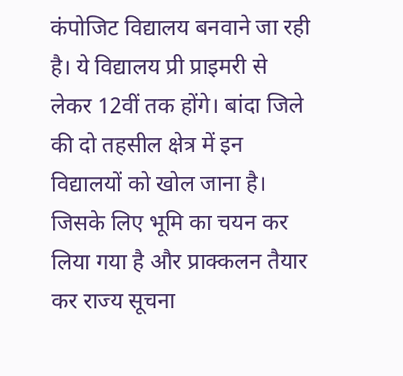कंपोजिट विद्यालय बनवाने जा रही है। ये विद्यालय प्री प्राइमरी से लेकर 12वीं तक होंगे। बांदा जिले की दो तहसील क्षेत्र में इन विद्यालयों को खोल जाना है। जिसके लिए भूमि का चयन कर लिया गया है और प्राक्कलन तैयार कर राज्य सूचना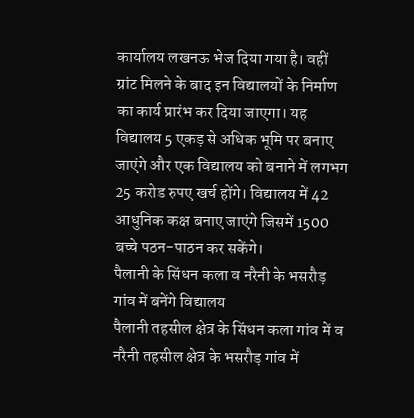कार्यालय लखनऊ भेज दिया गया है। वहीं ग्रांट मिलने के बाद इन विद्यालयों के निर्माण का कार्य प्रारंभ कर दिया जाएगा। यह विद्यालय 5 एकड़ से अधिक भूमि पर बनाए जाएंगे और एक विद्यालय को बनाने में लगभग 25 करोड रुपए खर्च होंगे। विद्यालय में 42 आधुनिक कक्ष बनाए जाएंगे जिसमें 1500 बच्चे पठन-पाठन कर सकेंगे।
पैलानी के सिंधन कला व नरैनी के भसरौड़ गांव में बनेंगे विद्यालय
पैलानी तहसील क्षेत्र के सिंधन कला गांव में व नरैनी तहसील क्षेत्र के भसरौड़ गांव में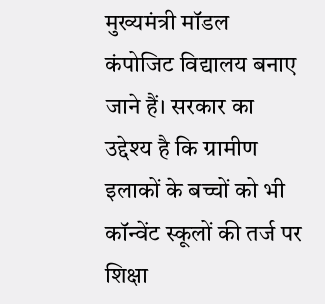मुख्यमंत्री मॉडल कंपोजिट विद्यालय बनाए जाने हैं। सरकार का उद्देश्य है कि ग्रामीण इलाकों के बच्चों को भी कॉन्वेंट स्कूलों की तर्ज पर शिक्षा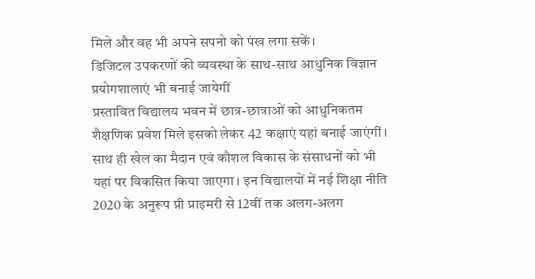मिले और वह भी अपने सपनो को पंख लगा सकें।
डिजिटल उपकरणों की व्यवस्था के साथ-साथ आधुनिक विज्ञान प्रयोगशालाएं भी बनाई जायेगीं
प्रस्तावित विद्यालय भवन में छात्र-छात्राओं को आधुनिकतम शैक्षणिक प्रवेश मिले इसको लेकर 42 कक्षाएं यहां बनाई जाएंगीं। साथ ही खेल का मैदान एवं कौशल विकास के संसाधनों को भी यहां पर विकसित किया जाएगा। इन विद्यालयों में नई शिक्षा नीति 2020 के अनुरूप प्री प्राइमरी से 12वीं तक अलग-अलग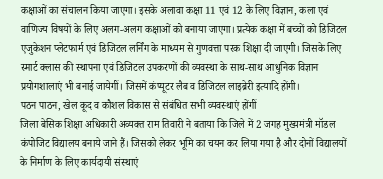कक्षाओं का संचालन किया जाएगा। इसके अलावा कक्षा 11 एवं 12 के लिए विज्ञान, कला एवं वाणिज्य विषयों के लिए अलग-अलग कक्षाओं को बनाया जाएगा। प्रत्येक कक्षा में बच्चों को डिजिटल एजुकेशन प्लेटफार्म एवं डिजिटल लर्निंग के माध्यम से गुणवत्ता परक शिक्षा दी जाएगी। जिसके लिए स्मार्ट क्लास की स्थापना एवं डिजिटल उपकरणों की व्यवस्था के साथ-साथ आधुनिक विज्ञान प्रयोगशालाएं भी बनाई जायेगीं। जिसमें कंप्यूटर लैब व डिजिटल लाइब्रेरी इत्यादि होंगी।
पठन पाठन, खेल कूद व कौशल विकास से संबंधित सभी व्यवस्थाएं होंगीं
जिला बेसिक शिक्षा अधिकारी अव्यक्त राम तिवारी ने बताया कि जिले में 2 जगह मुख्यमंत्री मॉडल कंपोजिट विद्यालय बनाये जाने हैं। जिसको लेकर भूमि का चयन कर लिया गया है और दोनों विद्यालयों के निर्माण के लिए कार्यदायी संस्थाएं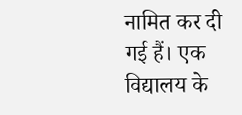नामित कर दी गई हैं। एक विद्यालय के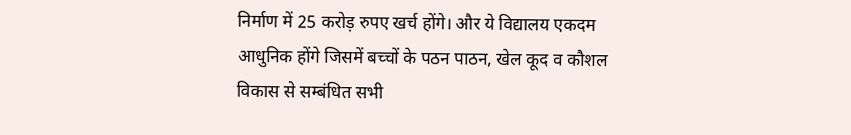निर्माण में 25 करोड़ रुपए खर्च होंगे। और ये विद्यालय एकदम आधुनिक होंगे जिसमें बच्चों के पठन पाठन, खेल कूद व कौशल विकास से सम्बंधित सभी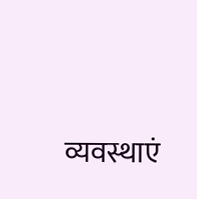व्यवस्थाएं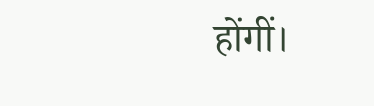होंगीं।